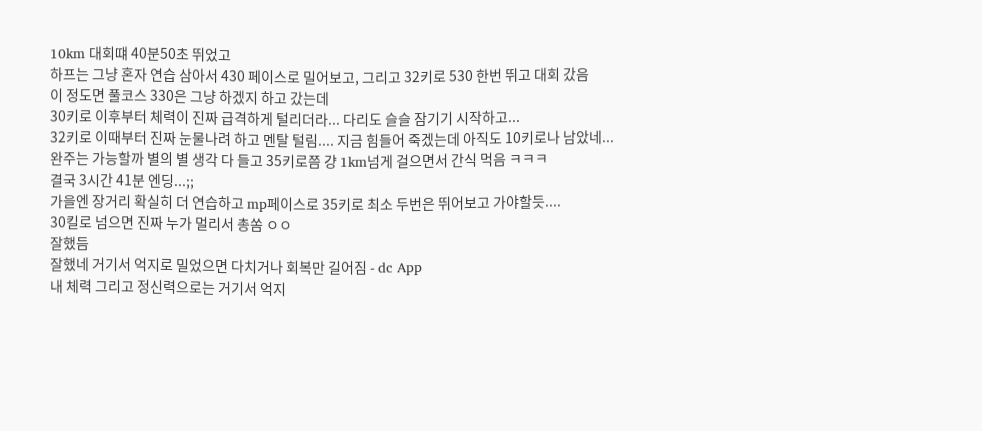10km 대회떄 40분50초 뛰었고
하프는 그냥 혼자 연습 삼아서 430 페이스로 밀어보고, 그리고 32키로 530 한번 뛰고 대회 갔음
이 정도면 풀코스 330은 그냥 하겠지 하고 갔는데
30키로 이후부터 체력이 진짜 급격하게 털리더라... 다리도 슬슬 잠기기 시작하고...
32키로 이때부터 진짜 눈물나려 하고 멘탈 털림.... 지금 힘들어 죽겠는데 아직도 10키로나 남았네...
완주는 가능할까 별의 별 생각 다 들고 35키로쯤 걍 1km넘게 걸으면서 간식 먹음 ㅋㅋㅋ
결국 3시간 41분 엔딩...;;
가을엔 장거리 확실히 더 연습하고 mp페이스로 35키로 최소 두번은 뛰어보고 가야할듯....
30킬로 넘으면 진짜 누가 멀리서 총쏨 ㅇㅇ
잘했듬
잘했네 거기서 억지로 밀었으면 다치거나 회복만 길어짐 - dc App
내 체력 그리고 정신력으로는 거기서 억지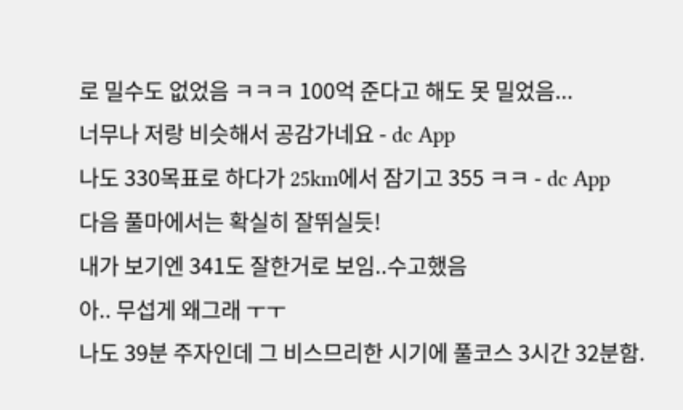로 밀수도 없었음 ㅋㅋㅋ 100억 준다고 해도 못 밀었음...
너무나 저랑 비슷해서 공감가네요 - dc App
나도 330목표로 하다가 25km에서 잠기고 355 ㅋㅋ - dc App
다음 풀마에서는 확실히 잘뛰실듯!
내가 보기엔 341도 잘한거로 보임..수고했음
아.. 무섭게 왜그래 ㅜㅜ
나도 39분 주자인데 그 비스므리한 시기에 풀코스 3시간 32분함.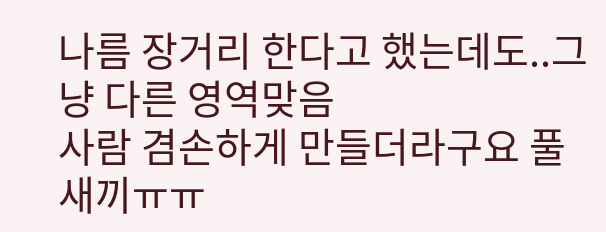나름 장거리 한다고 했는데도..그냥 다른 영역맞음
사람 겸손하게 만들더라구요 풀새끼ㅠㅠ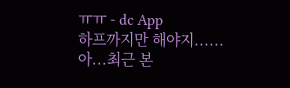ㅠㅠ - dc App
하프까지만 해야지......
아...최근 본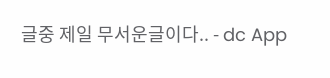글중 제일 무서운글이다.. - dc App